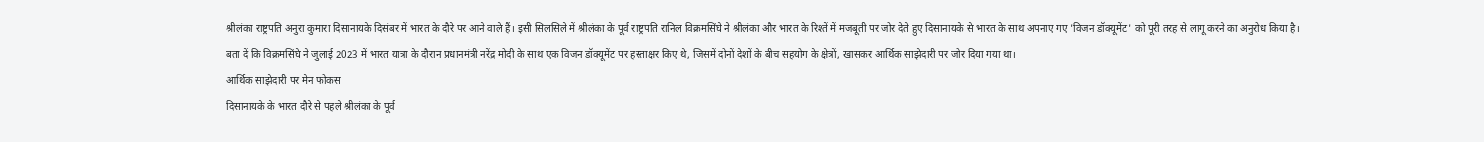श्रीलंका राष्ट्रपति अनुरा कुमारा दिसानायके दिसंबर में भारत के दौरे पर आने वाले हैं। इसी सिलसिले में श्रीलंका के पूर्व राष्ट्रपति रानिल विक्रमसिंघे ने श्रीलंका और भारत के रिश्तें में मजबूती पर जोर देते हुए दिसानायके से भारत के साथ अपनाए गए 'विजन डॉक्यूमेंट' को पूरी तरह से लागू करने का अनुरोध किया है।
बता दें कि विक्रमसिंघे ने जुलाई 2023 में भारत यात्रा के दौरान प्रधानमंत्री नरेंद्र मोदी के साथ एक विजन डॉक्यूमेंट पर हस्ताक्षर किए थे, जिसमें दोनों देशों के बीच सहयोग के क्षेत्रों, खासकर आर्थिक साझेदारी पर जोर दिया गया था।
आर्थिक साझेदारी पर मेन फोकस
दिसानायके के भारत दौरे से पहले श्रीलंका के पूर्व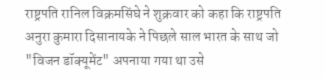राष्ट्रपति रानिल विक्रमसिंघे ने शुक्रवार को कहा कि राष्ट्रपति अनुरा कुमारा दिसानायके ने पिछले साल भारत के साथ जो "विजन डॉक्यूमेंट" अपनाया गया था उसे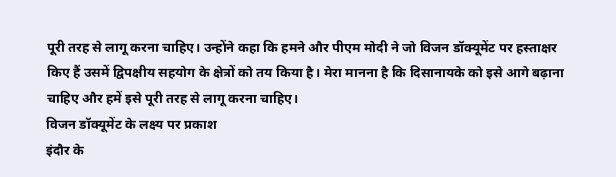पूरी तरह से लागू करना चाहिए। उन्होंने कहा कि हमने और पीएम मोदी ने जो विजन डॉक्यूमेंट पर हस्ताक्षर किए हैं उसमें द्विपक्षीय सहयोग के क्षेत्रों को तय किया है। मेरा मानना है कि दिसानायके को इसे आगे बढ़ाना चाहिए और हमें इसे पूरी तरह से लागू करना चाहिए।
विजन डॉक्यूमेंट के लक्ष्य पर प्रकाश
इंदौर के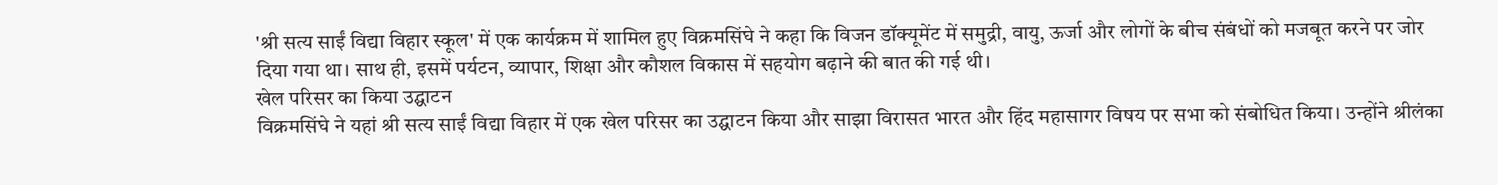'श्री सत्य साईं विद्या विहार स्कूल' में एक कार्यक्रम में शामिल हुए विक्रमसिंघे ने कहा कि विजन डॉक्यूमेंट में समुद्री, वायु, ऊर्जा और लोगों के बीच संबंधों को मजबूत करने पर जोर दिया गया था। साथ ही, इसमें पर्यटन, व्यापार, शिक्षा और कौशल विकास में सहयोग बढ़ाने की बात की गई थी।
खेल परिसर का किया उद्घाटन
विक्रमसिंघे ने यहां श्री सत्य साईं विद्या विहार में एक खेल परिसर का उद्घाटन किया और साझा विरासत भारत और हिंद महासागर विषय पर सभा को संबोधित किया। उन्होंने श्रीलंका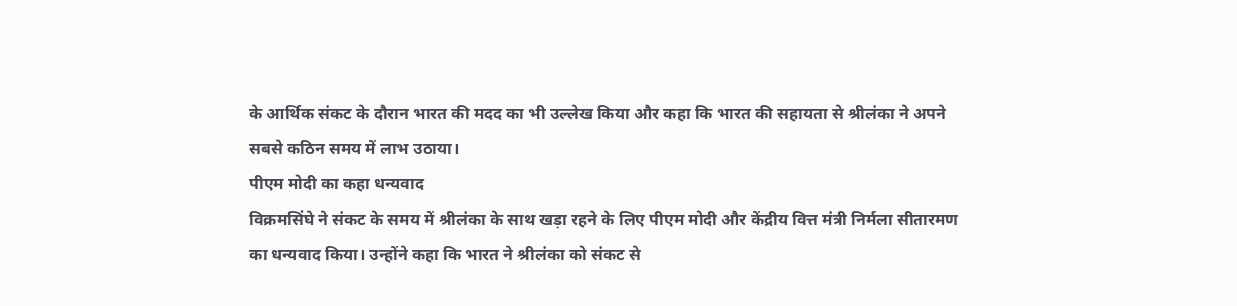के आर्थिक संकट के दौरान भारत की मदद का भी उल्लेख किया और कहा कि भारत की सहायता से श्रीलंका ने अपने सबसे कठिन समय में लाभ उठाया।
पीएम मोदी का कहा धन्यवाद
विक्रमसिंघे ने संकट के समय में श्रीलंका के साथ खड़ा रहने के लिए पीएम मोदी और केंद्रीय वित्त मंत्री निर्मला सीतारमण का धन्यवाद किया। उन्होंने कहा कि भारत ने श्रीलंका को संकट से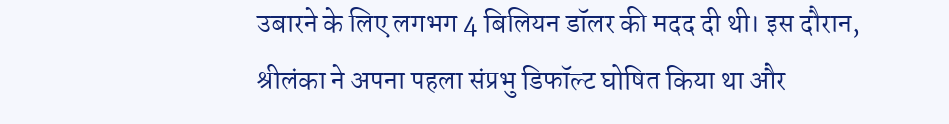उबारने के लिए लगभग 4 बिलियन डॉलर की मदद दी थी। इस दौरान, श्रीलंका ने अपना पहला संप्रभु डिफॉल्ट घोषित किया था और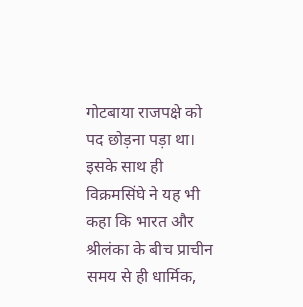गोटबाया राजपक्षे को पद छोड़ना पड़ा था। इसके साथ ही विक्रमसिंघे ने यह भी कहा कि भारत और श्रीलंका के बीच प्राचीन समय से ही धार्मिक,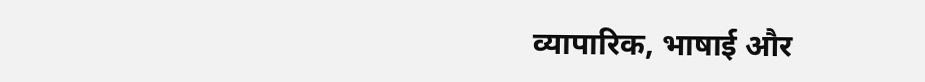व्यापारिक, भाषाई और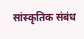सांस्कृतिक संबंध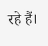रहे हैं।